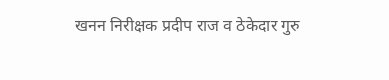खनन निरीक्षक प्रदीप राज व ठेकेदार गुरु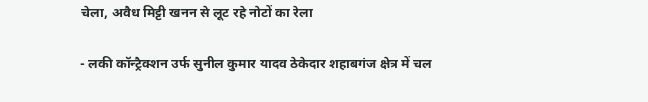चेला, अवैध मिट्टी खनन से लूट रहे नोटों का रेला

- लकी कॉन्ट्रैक्शन उर्फ सुनील कुमार यादव ठेकेदार शहाबगंज क्षेत्र में चल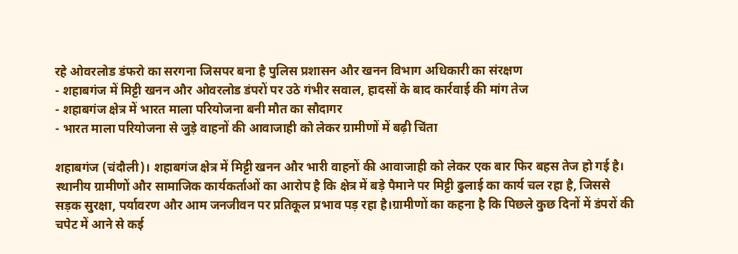रहे ओवरलोड डंफरो का सरगना जिसपर बना है पुलिस प्रशासन और खनन विभाग अधिकारी का संरक्षण
- शहाबगंज में मिट्टी खनन और ओवरलोड डंपरों पर उठे गंभीर सवाल, हादसों के बाद कार्रवाई की मांग तेज
- शहाबगंज क्षेत्र में भारत माला परियोजना बनी मौत का सौदागर
- भारत माला परियोजना से जुड़े वाहनों की आवाजाही को लेकर ग्रामीणों में बढ़ी चिंता

शहाबगंज (चंदौली)। शहाबगंज क्षेत्र में मिट्टी खनन और भारी वाहनों की आवाजाही को लेकर एक बार फिर बहस तेज हो गई है। स्थानीय ग्रामीणों और सामाजिक कार्यकर्ताओं का आरोप है कि क्षेत्र में बड़े पैमाने पर मिट्टी ढुलाई का कार्य चल रहा है, जिससे सड़क सुरक्षा, पर्यावरण और आम जनजीवन पर प्रतिकूल प्रभाव पड़ रहा है।ग्रामीणों का कहना है कि पिछले कुछ दिनों में डंपरों की चपेट में आने से कई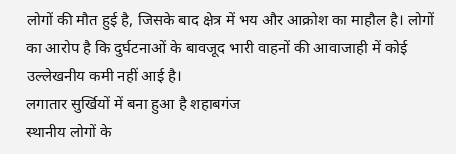लोगों की मौत हुई है, जिसके बाद क्षेत्र में भय और आक्रोश का माहौल है। लोगों का आरोप है कि दुर्घटनाओं के बावजूद भारी वाहनों की आवाजाही में कोई उल्लेखनीय कमी नहीं आई है।
लगातार सुर्खियों में बना हुआ है शहाबगंज
स्थानीय लोगों के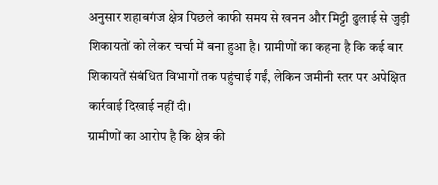अनुसार शहाबगंज क्षेत्र पिछले काफी समय से खनन और मिट्टी ढुलाई से जुड़ी शिकायतों को लेकर चर्चा में बना हुआ है। ग्रामीणों का कहना है कि कई बार शिकायतें संबंधित विभागों तक पहुंचाई गईं, लेकिन जमीनी स्तर पर अपेक्षित कार्रवाई दिखाई नहीं दी।
ग्रामीणों का आरोप है कि क्षेत्र की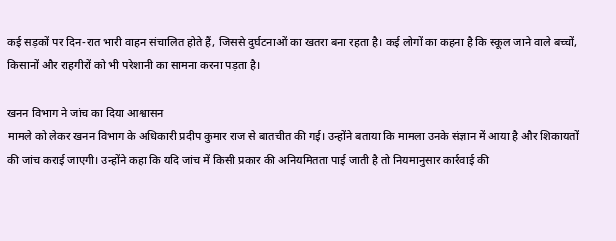कई सड़कों पर दिन-रात भारी वाहन संचालित होते हैं, जिससे दुर्घटनाओं का खतरा बना रहता है। कई लोगों का कहना है कि स्कूल जाने वाले बच्चों, किसानों और राहगीरों को भी परेशानी का सामना करना पड़ता है।

खनन विभाग ने जांच का दिया आश्वासन
मामले को लेकर खनन विभाग के अधिकारी प्रदीप कुमार राज से बातचीत की गई। उन्होंने बताया कि मामला उनके संज्ञान में आया है और शिकायतों की जांच कराई जाएगी। उन्होंने कहा कि यदि जांच में किसी प्रकार की अनियमितता पाई जाती है तो नियमानुसार कार्रवाई की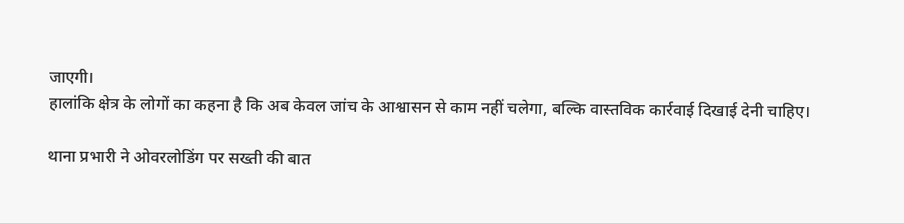जाएगी।
हालांकि क्षेत्र के लोगों का कहना है कि अब केवल जांच के आश्वासन से काम नहीं चलेगा, बल्कि वास्तविक कार्रवाई दिखाई देनी चाहिए।

थाना प्रभारी ने ओवरलोडिंग पर सख्ती की बात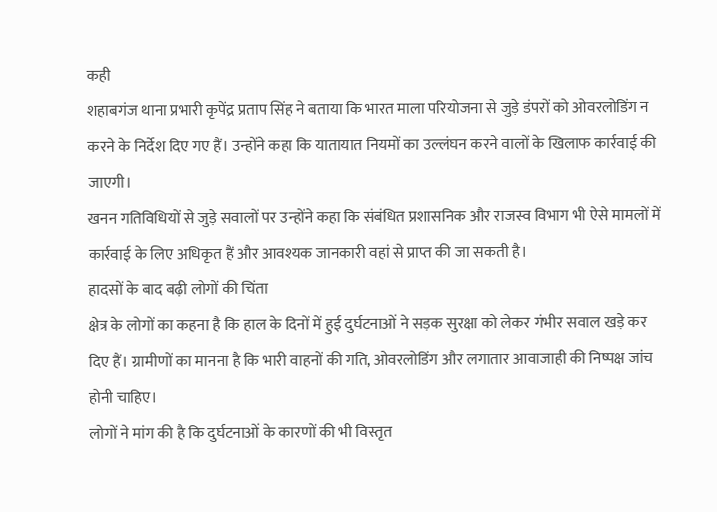कही
शहाबगंज थाना प्रभारी कृपेंद्र प्रताप सिंह ने बताया कि भारत माला परियोजना से जुड़े डंपरों को ओवरलोडिंग न करने के निर्देश दिए गए हैं। उन्होंने कहा कि यातायात नियमों का उल्लंघन करने वालों के खिलाफ कार्रवाई की जाएगी।
खनन गतिविधियों से जुड़े सवालों पर उन्होंने कहा कि संबंधित प्रशासनिक और राजस्व विभाग भी ऐसे मामलों में कार्रवाई के लिए अधिकृत हैं और आवश्यक जानकारी वहां से प्राप्त की जा सकती है।
हादसों के बाद बढ़ी लोगों की चिंता
क्षेत्र के लोगों का कहना है कि हाल के दिनों में हुई दुर्घटनाओं ने सड़क सुरक्षा को लेकर गंभीर सवाल खड़े कर दिए हैं। ग्रामीणों का मानना है कि भारी वाहनों की गति, ओवरलोडिंग और लगातार आवाजाही की निष्पक्ष जांच होनी चाहिए।
लोगों ने मांग की है कि दुर्घटनाओं के कारणों की भी विस्तृत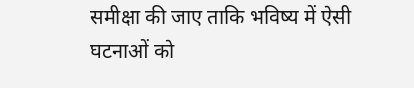समीक्षा की जाए ताकि भविष्य में ऐसी घटनाओं को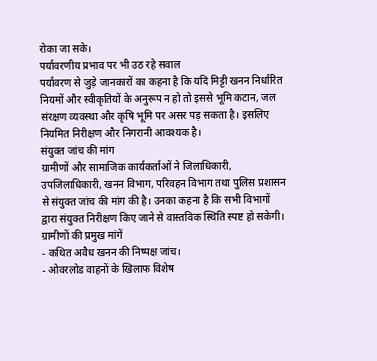रोका जा सके।
पर्यावरणीय प्रभाव पर भी उठ रहे सवाल
पर्यावरण से जुड़े जानकारों का कहना है कि यदि मिट्टी खनन निर्धारित नियमों और स्वीकृतियों के अनुरूप न हो तो इससे भूमि कटान, जल संरक्षण व्यवस्था और कृषि भूमि पर असर पड़ सकता है। इसलिए नियमित निरीक्षण और निगरानी आवश्यक है।
संयुक्त जांच की मांग
ग्रामीणों और सामाजिक कार्यकर्ताओं ने जिलाधिकारी, उपजिलाधिकारी, खनन विभाग, परिवहन विभाग तथा पुलिस प्रशासन से संयुक्त जांच की मांग की है। उनका कहना है कि सभी विभागों द्वारा संयुक्त निरीक्षण किए जाने से वास्तविक स्थिति स्पष्ट हो सकेगी।
ग्रामीणों की प्रमुख मांगें
- कथित अवैध खनन की निष्पक्ष जांच।
- ओवरलोड वाहनों के खिलाफ विशेष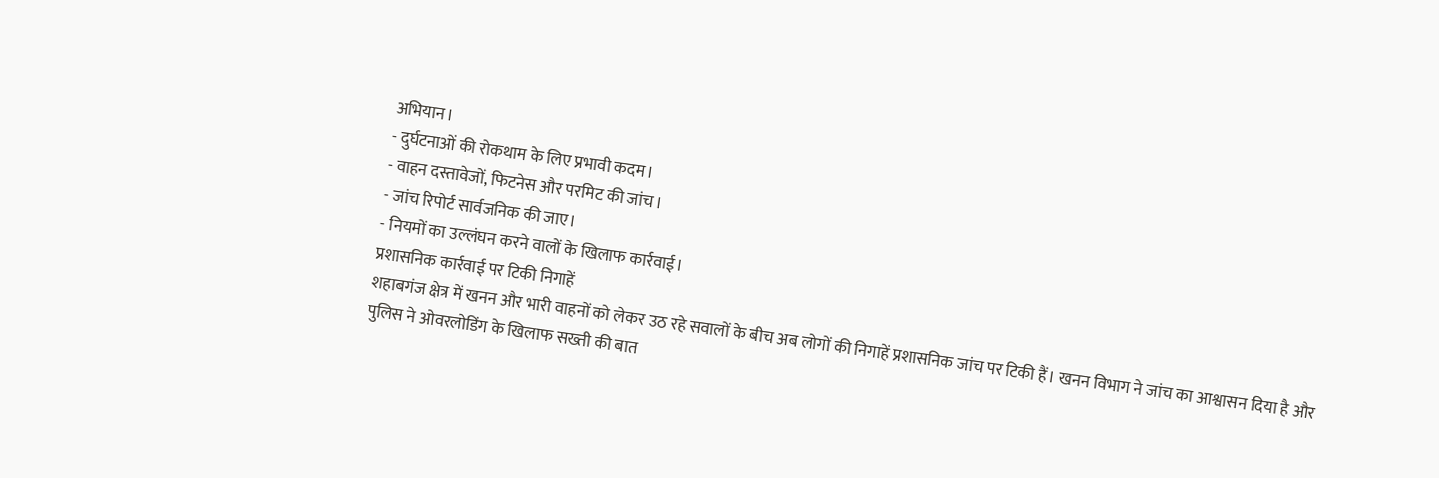अभियान।
- दुर्घटनाओं की रोकथाम के लिए प्रभावी कदम।
- वाहन दस्तावेजों, फिटनेस और परमिट की जांच।
- जांच रिपोर्ट सार्वजनिक की जाए।
- नियमों का उल्लंघन करने वालों के खिलाफ कार्रवाई।
प्रशासनिक कार्रवाई पर टिकी निगाहें
शहाबगंज क्षेत्र में खनन और भारी वाहनों को लेकर उठ रहे सवालों के बीच अब लोगों की निगाहें प्रशासनिक जांच पर टिकी हैं। खनन विभाग ने जांच का आश्वासन दिया है और पुलिस ने ओवरलोडिंग के खिलाफ सख्ती की बात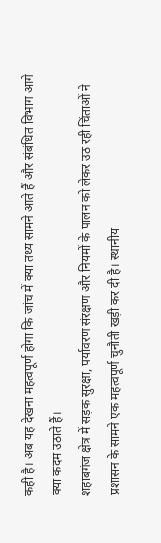कही है। अब यह देखना महत्वपूर्ण होगा कि जांच में क्या तथ्य सामने आते हैं और संबंधित विभाग आगे क्या कदम उठाते हैं।
शहाबगंज क्षेत्र में सड़क सुरक्षा, पर्यावरण संरक्षण और नियमों के पालन को लेकर उठ रही चिंताओं ने प्रशासन के सामने एक महत्वपूर्ण चुनौती खड़ी कर दी है। स्थानीय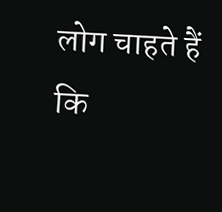लोग चाहते हैं कि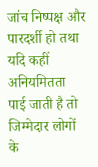जांच निष्पक्ष और पारदर्शी हो तथा यदि कहीं अनियमितता पाई जाती है तो जिम्मेदार लोगों के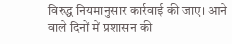विरुद्ध नियमानुसार कार्रवाई की जाए। आने वाले दिनों में प्रशासन की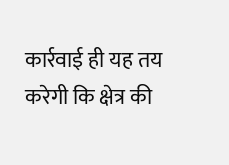कार्रवाई ही यह तय करेगी कि क्षेत्र की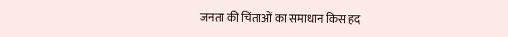जनता की चिंताओं का समाधान किस हद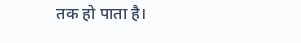तक हो पाता है।